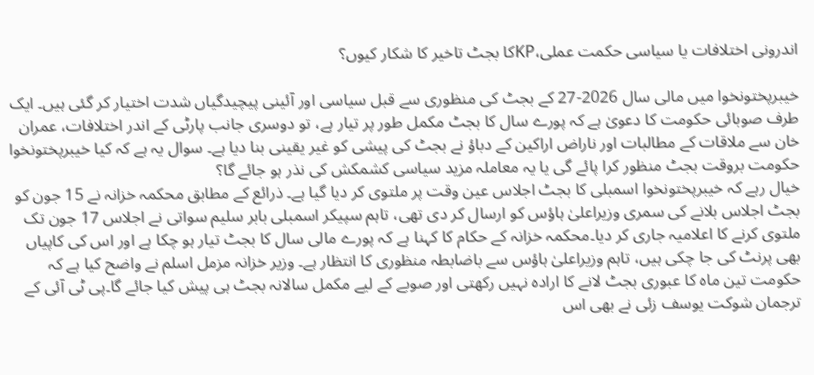اندرونی اختلافات یا سیاسی حکمت عملی،KPکا بجٹ تاخیر کا شکار کیوں؟

خیبرپختونخوا میں مالی سال 2026-27 کے بجٹ کی منظوری سے قبل سیاسی اور آئینی پیچیدگیاں شدت اختیار کر گئی ہیں۔ ایک طرف صوبائی حکومت کا دعویٰ ہے کہ پورے سال کا بجٹ مکمل طور پر تیار ہے، تو دوسری جانب پارٹی کے اندر اختلافات، عمران خان سے ملاقات کے مطالبات اور ناراض اراکین کے دباؤ نے بجٹ کی پیشی کو غیر یقینی بنا دیا ہے۔ سوال یہ ہے کہ کیا خیبرپختونخوا حکومت بروقت بجٹ منظور کرا پائے گی یا یہ معاملہ مزید سیاسی کشمکش کی نذر ہو جائے گا؟
خیال رہے کہ خیبرپختونخوا اسمبلی کا بجٹ اجلاس عین وقت پر ملتوی کر دیا گیا ہے۔ ذرائع کے مطابق محکمہ خزانہ نے 15 جون کو بجٹ اجلاس بلانے کی سمری وزیراعلیٰ ہاؤس کو ارسال کر دی تھی، تاہم سپیکر اسمبلی بابر سلیم سواتی نے اجلاس 17 جون تک ملتوی کرنے کا اعلامیہ جاری کر دیا۔محکمہ خزانہ کے حکام کا کہنا ہے کہ پورے مالی سال کا بجٹ تیار ہو چکا ہے اور اس کی کاپیاں بھی پرنٹ کی جا چکی ہیں، تاہم وزیراعلیٰ ہاؤس سے باضابطہ منظوری کا انتظار ہے۔ وزیر خزانہ مزمل اسلم نے واضح کیا ہے کہ حکومت تین ماہ کا عبوری بجٹ لانے کا ارادہ نہیں رکھتی اور صوبے کے لیے مکمل سالانہ بجٹ ہی پیش کیا جائے گا۔پی ٹی آئی کے ترجمان شوکت یوسف زئی نے بھی اس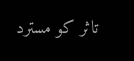تاثر کو مسترد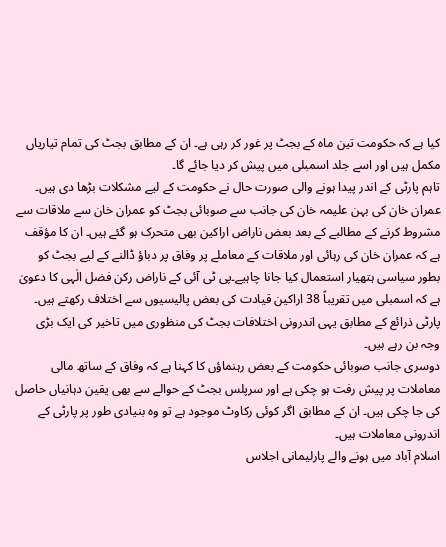کیا ہے کہ حکومت تین ماہ کے بجٹ پر غور کر رہی ہے۔ ان کے مطابق بجٹ کی تمام تیاریاں مکمل ہیں اور اسے جلد اسمبلی میں پیش کر دیا جائے گا۔
تاہم پارٹی کے اندر پیدا ہونے والی صورت حال نے حکومت کے لیے مشکلات بڑھا دی ہیں۔ عمران خان کی بہن علیمہ خان کی جانب سے صوبائی بجٹ کو عمران خان سے ملاقات سے مشروط کرنے کے مطالبے کے بعد بعض ناراض اراکین بھی متحرک ہو گئے ہیں۔ ان کا مؤقف ہے کہ عمران خان کی رہائی اور ملاقات کے معاملے پر وفاق پر دباؤ ڈالنے کے لیے بجٹ کو بطور سیاسی ہتھیار استعمال کیا جانا چاہیے۔پی ٹی آئی کے ناراض رکن فضل الٰہی کا دعویٰ ہے کہ اسمبلی میں تقریباً 38 اراکین قیادت کی بعض پالیسیوں سے اختلاف رکھتے ہیں۔ پارٹی ذرائع کے مطابق یہی اندرونی اختلافات بجٹ کی منظوری میں تاخیر کی ایک بڑی وجہ بن رہے ہیں۔
دوسری جانب صوبائی حکومت کے بعض رہنماؤں کا کہنا ہے کہ وفاق کے ساتھ مالی معاملات پر پیش رفت ہو چکی ہے اور سرپلس بجٹ کے حوالے سے بھی یقین دہانیاں حاصل کی جا چکی ہیں۔ ان کے مطابق اگر کوئی رکاوٹ موجود ہے تو وہ بنیادی طور پر پارٹی کے اندرونی معاملات ہیں۔
اسلام آباد میں ہونے والے پارلیمانی اجلاس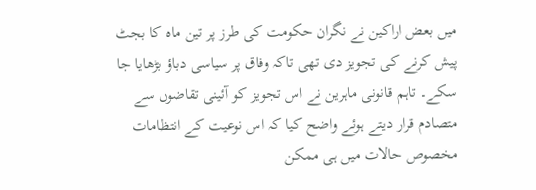میں بعض اراکین نے نگران حکومت کی طرز پر تین ماہ کا بجٹ پیش کرنے کی تجویز دی تھی تاکہ وفاق پر سیاسی دباؤ بڑھایا جا سکے۔ تاہم قانونی ماہرین نے اس تجویز کو آئینی تقاضوں سے متصادم قرار دیتے ہوئے واضح کیا کہ اس نوعیت کے انتظامات مخصوص حالات میں ہی ممکن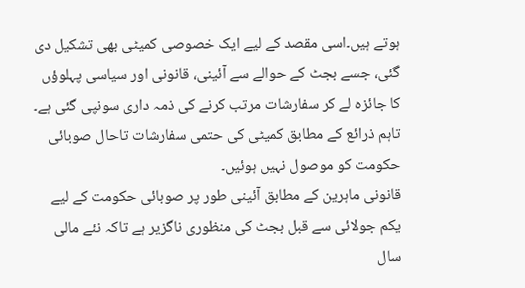ہوتے ہیں۔اسی مقصد کے لیے ایک خصوصی کمیٹی بھی تشکیل دی گئی، جسے بجٹ کے حوالے سے آئینی، قانونی اور سیاسی پہلوؤں کا جائزہ لے کر سفارشات مرتب کرنے کی ذمہ داری سونپی گئی ہے۔ تاہم ذرائع کے مطابق کمیٹی کی حتمی سفارشات تاحال صوبائی حکومت کو موصول نہیں ہوئیں۔
قانونی ماہرین کے مطابق آئینی طور پر صوبائی حکومت کے لیے یکم جولائی سے قبل بجٹ کی منظوری ناگزیر ہے تاکہ نئے مالی سال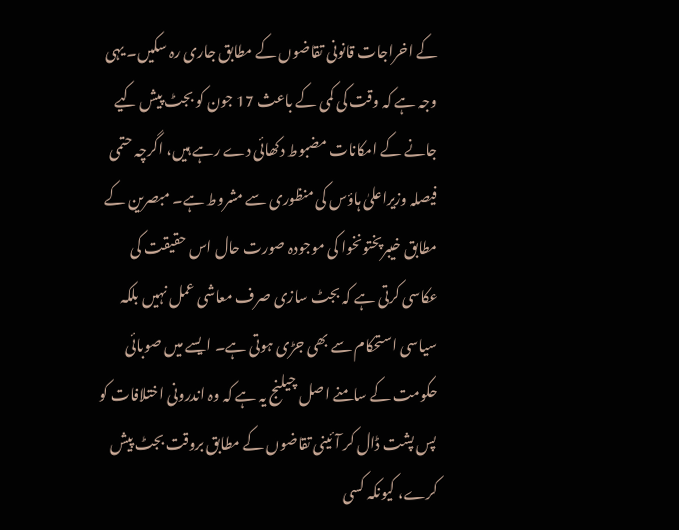کے اخراجات قانونی تقاضوں کے مطابق جاری رہ سکیں۔ یہی وجہ ہے کہ وقت کی کمی کے باعث 17 جون کو بجٹ پیش کیے جانے کے امکانات مضبوط دکھائی دے رہے ہیں، اگرچہ حتمی فیصلہ وزیراعلیٰ ہاؤس کی منظوری سے مشروط ہے۔ مبصرین کے مطابق خیبرپختونخوا کی موجودہ صورت حال اس حقیقت کی عکاسی کرتی ہے کہ بجٹ سازی صرف معاشی عمل نہیں بلکہ سیاسی استحکام سے بھی جڑی ہوتی ہے۔ ایسے میں صوبائی حکومت کے سامنے اصل چیلنج یہ ہے کہ وہ اندرونی اختلافات کو پس پشت ڈال کر آئینی تقاضوں کے مطابق بروقت بجٹ پیش کرے، کیونکہ کسی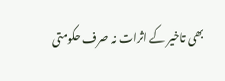بھی تاخیر کے اثرات نہ صرف حکومتی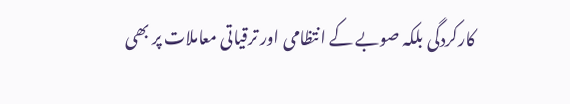کارکردگی بلکہ صوبے کے انتظامی اور ترقیاتی معاملات پر بھی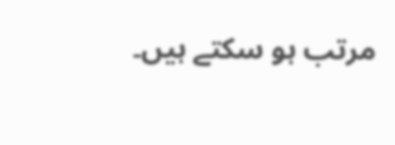مرتب ہو سکتے ہیں۔